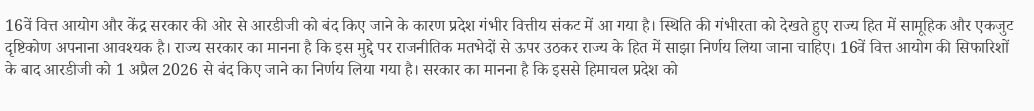16वें वित्त आयोग और केंद्र सरकार की ओर से आरडीजी को बंद किए जाने के कारण प्रदेश गंभीर वित्तीय संकट में आ गया है। स्थिति की गंभीरता को देखते हुए राज्य हित में सामूहिक और एकजुट दृष्टिकोण अपनाना आवश्यक है। राज्य सरकार का मानना है कि इस मुद्दे पर राजनीतिक मतभेदों से ऊपर उठकर राज्य के हित में साझा निर्णय लिया जाना चाहिए। 16वें वित्त आयोग की सिफारिशों के बाद आरडीजी को 1 अप्रैल 2026 से बंद किए जाने का निर्णय लिया गया है। सरकार का मानना है कि इससे हिमाचल प्रदेश को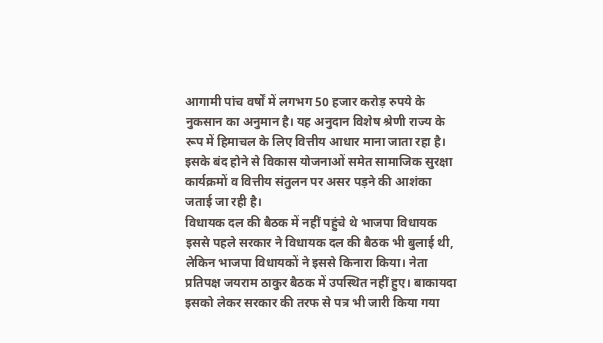आगामी पांच वर्षों में लगभग 50 हजार करोड़ रुपये के नुकसान का अनुमान है। यह अनुदान विशेष श्रेणी राज्य के रूप में हिमाचल के लिए वित्तीय आधार माना जाता रहा है। इसके बंद होने से विकास योजनाओं समेत सामाजिक सुरक्षा कार्यक्रमों व वित्तीय संतुलन पर असर पड़ने की आशंका जताई जा रही है।
विधायक दल की बैठक में नहीं पहुंचे थे भाजपा विधायक
इससे पहले सरकार ने विधायक दल की बैठक भी बुलाई थी, लेकिन भाजपा विधायकों ने इससे किनारा किया। नेता प्रतिपक्ष जयराम ठाकुर बैठक में उपस्थित नहीं हुए। बाकायदा इसको लेकर सरकार की तरफ से पत्र भी जारी किया गया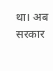था। अब सरकार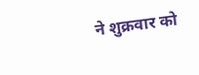ने शुक्रवार को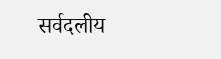सर्वदलीय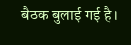बैठक बुलाई गई है।